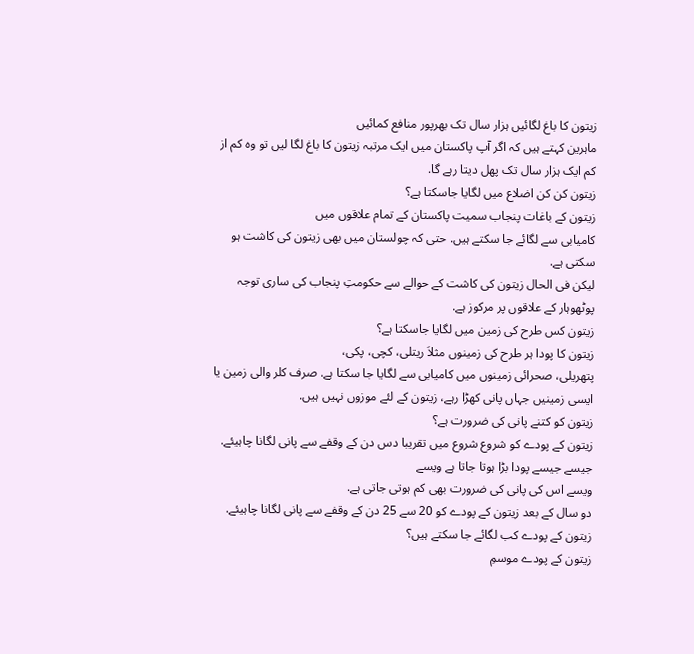زیتون کا باغ لگائیں ہزار سال تک بھرپور منافع کمائیں
ماہرین کہتے ہیں کہ اگر آپ پاکستان میں ایک مرتبہ زیتون کا باغ لگا لیں تو وہ کم از کم ایک ہزار سال تک پھل دیتا رہے گا.
زیتون کن کن اضلاع میں لگایا جاسکتا ہے؟
زیتون کے باغات پنجاب سمیت پاکستان کے تمام علاقوں میں
کامیابی سے لگائے جا سکتے ہیں. حتی کہ چولستان میں بھی زیتون کی کاشت ہو سکتی ہے.
لیکن فی الحال زیتون کی کاشت کے حوالے سے حکومتِ پنجاب کی ساری توجہ پوٹھوہار کے علاقوں پر مرکوز ہے.
زیتون کس طرح کی زمین میں لگایا جاسکتا ہے؟
زیتون کا پودا ہر طرح کی زمینوں مثلاَ ریتلی، کچی، پکی،
پتھریلی، صحرائی زمینوں میں کامیابی سے لگایا جا سکتا ہے. صرف کلر والی زمین یا ایسی زمینیں جہاں پانی کھڑا رہے، زیتون کے لئے موزوں نہیں ہیں.
زیتون کو کتنے پانی کی ضرورت ہے؟
زیتون کے پودے کو شروع شروع میں تقریبا دس دن کے وقفے سے پانی لگانا چاہیئے. جیسے جیسے پودا بڑا ہوتا جاتا ہے ویسے
ویسے اس کی پانی کی ضرورت بھی کم ہوتی جاتی ہے.
دو سال کے بعد زیتون کے پودے کو 20 سے 25 دن کے وقفے سے پانی لگانا چاہیئے.
زیتون کے پودے کب لگائے جا سکتے ہیں؟
زیتون کے پودے موسمِ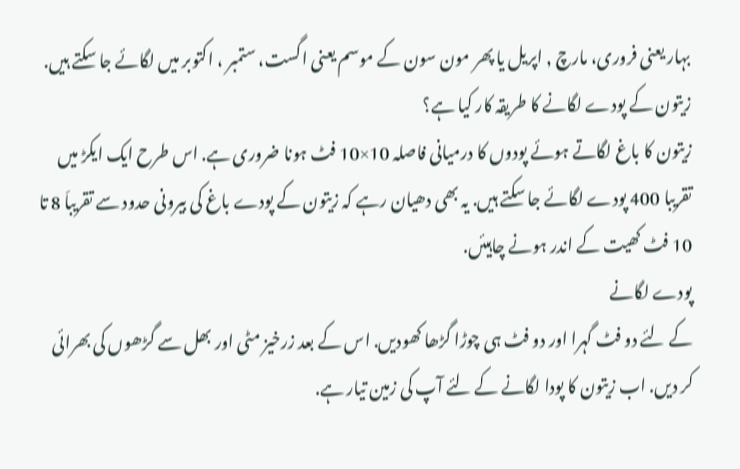بہار یعنی فروری، مارچ , اپریل یا پھر مون سون کے موسم یعنی اگست، ستمبر ، اکتوبر میں لگائے جا سکتے ہیں.
زیتون کے پودے لگانے کا طریقہ کار کیا ہے؟
زیتون کا باغ لگاتے ہوئے پودوں کا درمیانی فاصلہ 10×10 فٹ ہونا ضروری ہے. اس طرح ایک ایکڑ میں تقریبا 400 پودے لگائے جا سکتے ہیں. یہ بھی دھیان رہے کہ زیتون کے پودے باغ کی بیرونی حدود سے تقریباَ 8 تا 10 فٹ کھیت کے اندر ہونے چاہیئں.
پودے لگانے
کے لئے دو فٹ گہرا اور دو فٹ ہی چوڑا گڑھا کھودیں. اس کے بعد زرخیز مٹی اور بھل سے گڑھوں کی بھرائی کر دیں. اب زیتون کا پودا لگانے کے لئے آپ کی زمین تیار ہے.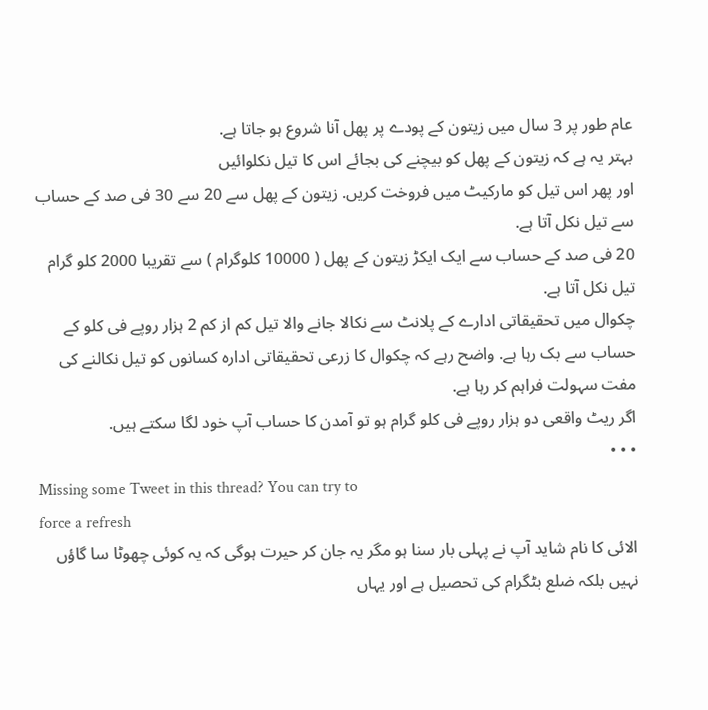عام طور پر 3 سال میں زیتون کے پودے پر پھل آنا شروع ہو جاتا ہے.
بہتر یہ ہے کہ زیتون کے پھل کو بیچنے کی بجائے اس کا تیل نکلوائیں
اور پھر اس تیل کو مارکیٹ میں فروخت کریں. زیتون کے پھل سے 20 سے 30 فی صد کے حساب سے تیل نکل آتا ہے.
20 فی صد کے حساب سے ایک ایکڑ زیتون کے پھل ( 10000 کلوگرام ) سے تقریبا 2000 کلو گرام تیل نکل آتا ہے.
چکوال میں تحقیقاتی ادارے کے پلانٹ سے نکالا جانے والا تیل کم از کم 2 ہزار روپے فی کلو کے حساب سے بک رہا ہے. واضح رہے کہ چکوال کا زرعی تحقیقاتی ادارہ کسانوں کو تیل نکالنے کی مفت سہولت فراہم کر رہا ہے.
اگر ریٹ واقعی دو ہزار روپے فی کلو گرام ہو تو آمدن کا حساب آپ خود لگا سکتے ہیں.
• • •
Missing some Tweet in this thread? You can try to
force a refresh
الائی کا نام شاید آپ نے پہلی بار سنا ہو مگر یہ جان کر حیرت ہوگی کہ یہ کوئی چھوٹا سا گاؤں نہیں بلکہ ضلع بٹگرام کی تحصیل ہے اور یہاں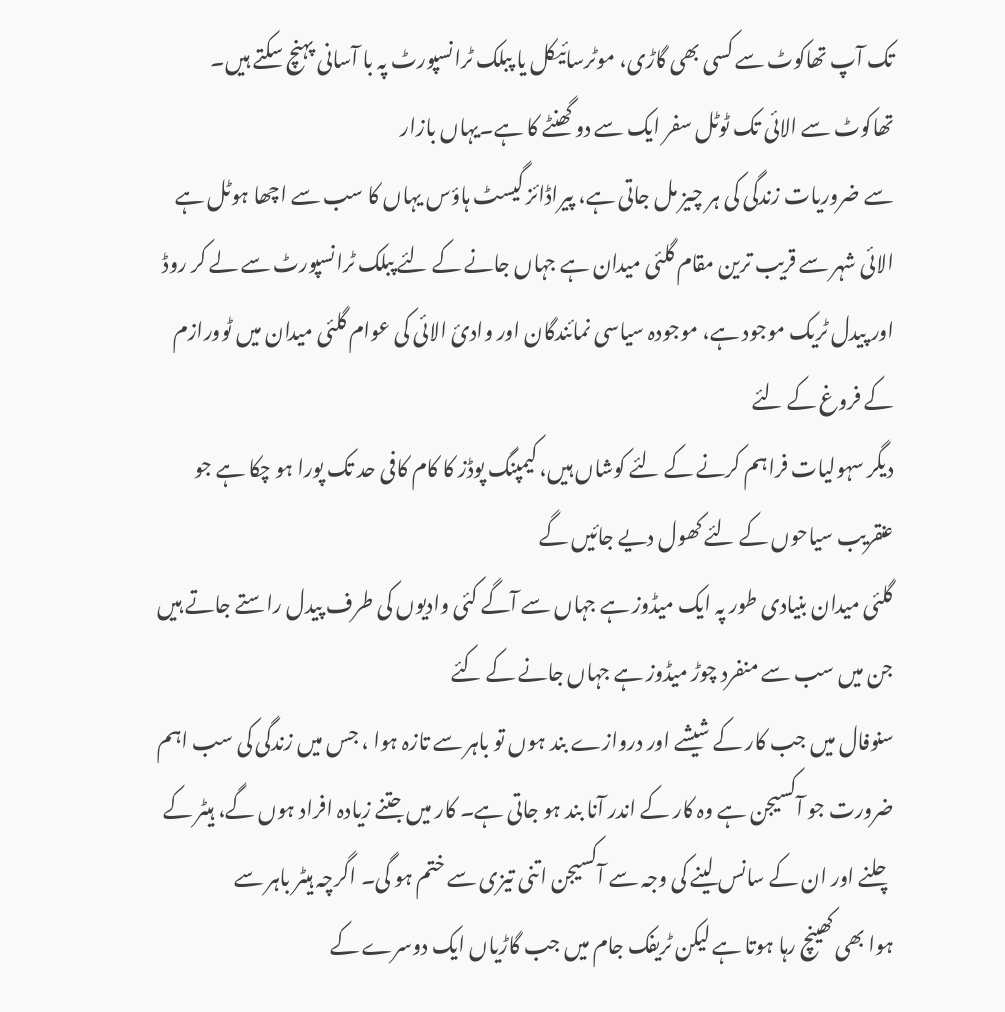تک آپ تھاکوٹ سے کسی بھی گاڑی، موٹرسائیکل یا پبلک ٹرانسپورٹ پہ با آسانی پہنچ سکتے ہیں۔ تھاکوٹ سے الائی تک ٹوٹل سفر ایک سے دو گھنٹے کا ہے۔یہاں بازار
سے ضروریات زندگی کی ہر چیز مل جاتی ہے، پیراڈائز گیسٹ ہاؤس یہاں کا سب سے اچھا ہوٹل ہے
الائی شہر سے قریب ترین مقام گلئی میدان ہے جہاں جانے کے لئے پبلک ٹرانسپورٹ سے لے کر روڈ اور پیدل ٹریک موجود ہے، موجودہ سیاسی نمائندگان اور وادئ الائی کی عوام گلئی میدان میں ٹوورازم کے فروغ کے لئے
دیگر سہولیات فراہم کرنے کے لئے کوشاں ہیں، کیمپنگ پوڈز کا کام کافی حد تک پورا ہو چکا ہے جو عنقریب سیاحوں کے لئے کھول دیے جائیں گے
گلئی میدان بنیادی طور پہ ایک میڈوز ہے جہاں سے آگے کئی وادیوں کی طرف پیدل راستے جاتے ہیں جن میں سب سے منفرد چوڑ میڈوز ہے جہاں جانے کے کئے
سنوفال میں جب کار کے شیشے اور دروازے بند ہوں تو باہر سے تازہ ہوا ، جس میں زندگی کی سب اہم ضرورت جو آکسیجن ہے وہ کار کے اندر آنا بند ہو جاتی ہے۔ کار میں جتنے زیادہ افراد ہوں گے، ہیٹر کے چلنے اور ان کے سانس لینے کی وجہ سے آکسیجن اتنی تیزی سے ختم ہو گی۔ اگرچہ ہیٹر باہر سے
ہوا بھی کھینچ رہا ہوتا ہے لیکن ٹریفک جام میں جب گاڑیاں ایک دوسرے کے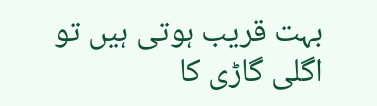بہت قریب ہوتی ہیں تو اگلی گاڑی کا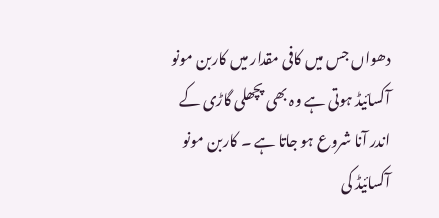دھواں جس میں کافی مقدار میں کاربن مونو آکسائیڈ ہوتی ہے وہ بھی پچھلی گاڑی کے اندر آنا شروع ہو جاتا ہے ۔ کاربن مونو آکسائیڈ کی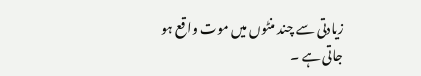زیادتی سے چند منٹوں میں موت واقع ہو جاتی ہے ۔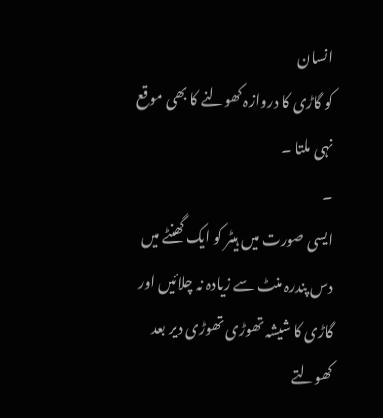انسان
کو گاڑی کا دروازہ کھولنے کا بھی موقع نہی ملتا ۔
۔
ایسی صورت میں ہیٹر کو ایک گھنٹے میں دس پندرہ منٹ سے زیادہ نہ چلائیں اور گاڑی کا شیشہ تھوڑی تھوڑی دیر بعد کھولتے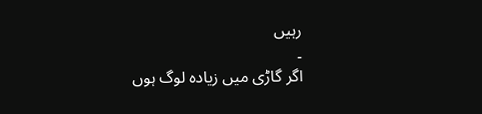رہیں
۔
اگر گاڑی میں زیادہ لوگ ہوں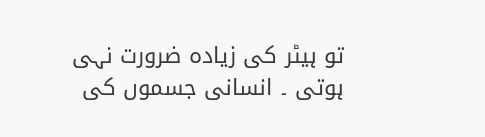تو ہیٹر کی زیادہ ضرورت نہی ہوتی ۔ انسانی جسموں کی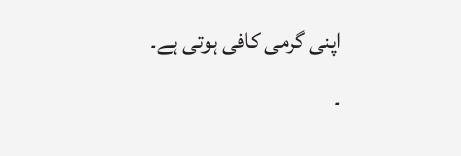اپنی گرمی کافی ہوتی ہے۔
۔